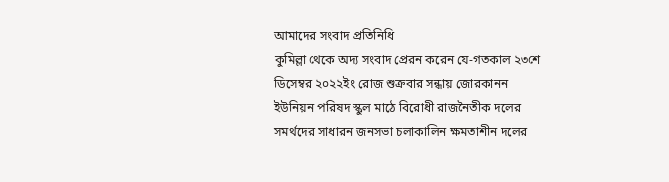আমাদের সংবাদ প্রতিনিধি
কুমিল্লা থেকে অদ্য সংবাদ প্রেরন করেন যে-গতকাল ২৩শে ডিসেম্বর ২০২২ইং রোজ শুক্রবার সন্ধায় জোরকানন ইউনিয়ন পরিষদ স্কুল মাঠে বিরোধী রাজনৈতীক দলের সমর্থদের সাধারন জনসভা চলাকালিন ক্ষমতাশীন দলের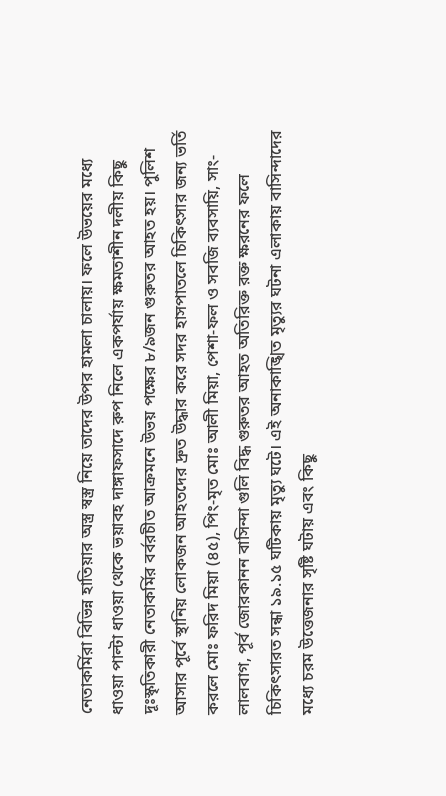নেতাকর্মিরা বিভিন্ন হাতিয়ার অস্ত্র স্বস্ত্র নিয়ে তাদের উপর হামলা চালায়। ফলে উভয়ের মধ্যে ধাওয়া পাল্টা ধাওয়া থেকে ভয়াবহ দাঙ্গাফসাদে রুপ নিলে একপর্যায় ক্ষমতাশীন দলীয় কিছু দূঃস্কৃতিকারী নেতাকর্মির বর্বরচীত আক্রমনে উভয় পক্ষের ৮/৯জন গুরুতর আহত হয়। পুলিশ আসার পূর্বে স্থানিয় লোকজন আহতদের দ্রুত উদ্ধার করে সদর হাসপাতলে চিকিৎসার জন্য ভর্তি করলে মোঃ ফরিদ মিয়া (৪৫), পিং-মৃত মোঃ আলী মিয়া, পেশা-ফল ও সবজি ব্যবসায়ি, সাং-লালবাগ, পূর্ব জোরকানন বাসিন্দা গুলি বিদ্ধ গুরুতর আহত অতিরিক্ত রক্ত ক্ষরনের ফলে চিকিৎসারত সন্ধা ১৯.১৫ ঘটিকায় মৃত্যু ঘটে। এই অনাকাঙ্খিত মৃত্যুর ঘটনা এলাকায় বাসিন্দাদের মধ্যে চরম উত্তেজনার সৃষ্টি ঘটায় এবং কিছু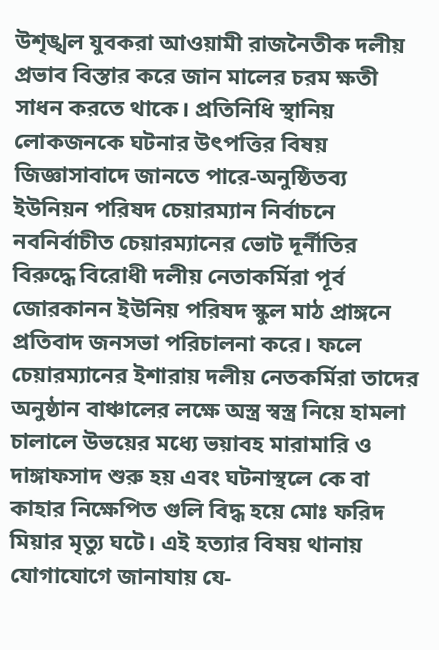উশৃঙ্খল যুবকরা আওয়ামী রাজনৈতীক দলীয় প্রভাব বিস্তার করে জান মালের চরম ক্ষতী সাধন করতে থাকে। প্রতিনিধি স্থানিয় লোকজনকে ঘটনার উৎপত্তির বিষয় জিজ্ঞাসাবাদে জানতে পারে-অনুষ্ঠিতব্য ইউনিয়ন পরিষদ চেয়ারম্যান নির্বাচনে নবনির্বাচীত চেয়ারম্যানের ভোট দূর্নীতির বিরুদ্ধে বিরোধী দলীয় নেতাকর্মিরা পূর্ব জোরকানন ইউনিয় পরিষদ স্কুল মাঠ প্রাঙ্গনে প্রতিবাদ জনসভা পরিচালনা করে। ফলে চেয়ারম্যানের ইশারায় দলীয় নেতকর্মিরা তাদের অনুষ্ঠান বাঞ্চালের লক্ষে অস্ত্র স্বস্ত্র নিয়ে হামলা চালালে উভয়ের মধ্যে ভয়াবহ মারামারি ও দাঙ্গাফসাদ শুরু হয় এবং ঘটনাস্থলে কে বা কাহার নিক্ষেপিত গুলি বিদ্ধ হয়ে মোঃ ফরিদ মিয়ার মৃত্যু ঘটে। এই হত্যার বিষয় থানায় যোগাযোগে জানাযায় যে-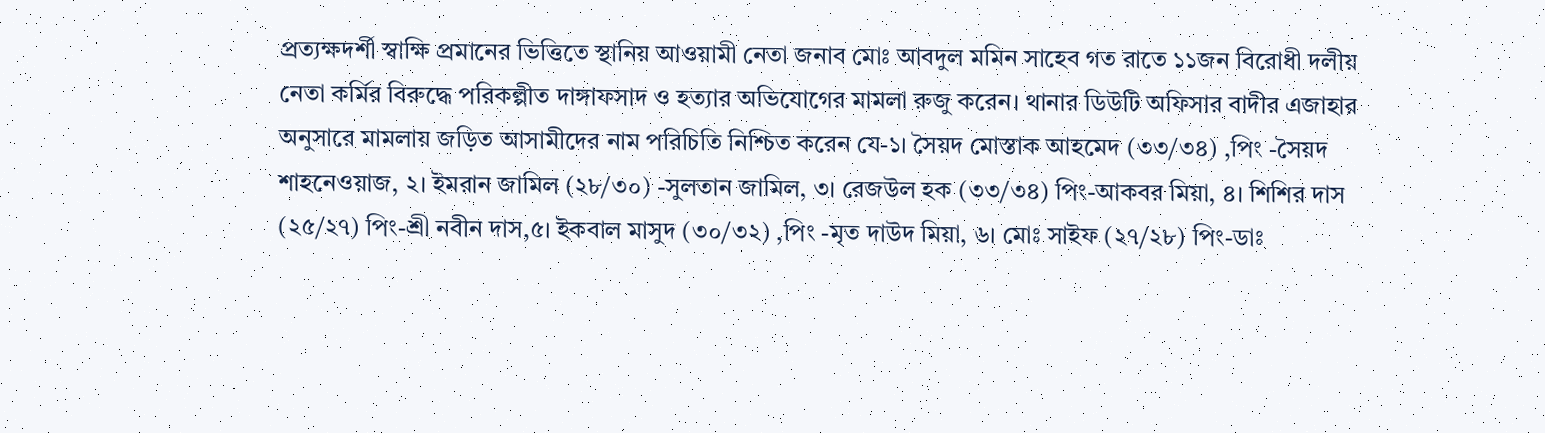প্রত্যক্ষদর্শী স্বাক্ষি প্রমানের ভিত্তিতে স্থানিয় আওয়ামী নেতা জনাব মোঃ আবদুল মমিন সাহেব গত রাতে ১১জন বিরোধী দলীয় নেতা কর্মির বিরুদ্ধে পরিকল্পীত দাঙ্গাফসাদ ও হত্যার অভিযোগের মামলা রুজু করেন। থানার ডিউটি অফিসার বাদীর এজাহার অনুসারে মামলায় জড়িত আসামীদের নাম পরিচিতি নিশ্চিত করেন যে-১। সৈয়দ মোস্তাক আহমেদ (৩৩/৩৪) ,পিং -সৈয়দ শাহনেওয়াজ, ২। ইমরান জামিল (২৮/৩০) -সুলতান জামিল, ৩। রেজউল হক (৩৩/৩৪) পিং-আকবর মিয়া, ৪। শিশির দাস (২৫/২৭) পিং-শ্রী নবীন দাস,৫। ইকবাল মাসুদ (৩০/৩২) ,পিং -মৃত দাউদ মিয়া, ৬। মোঃ সাইফ (২৭/২৮) পিং-ডাঃ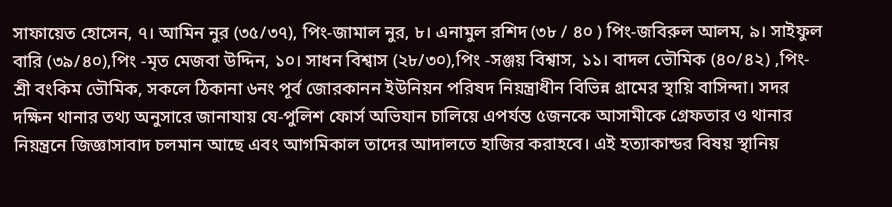সাফায়েত হোসেন, ৭। আমিন নুর (৩৫/৩৭), পিং-জামাল নুর, ৮। এনামুল রশিদ (৩৮ / ৪০ ) পিং-জবিরুল আলম, ৯। সাইফুল বারি (৩৯/৪০),পিং -মৃত মেজবা উদ্দিন, ১০। সাধন বিশ্বাস (২৮/৩০),পিং -সঞ্জয় বিশ্বাস, ১১। বাদল ভৌমিক (৪০/৪২) ,পিং-শ্রী বংকিম ভৌমিক, সকলে ঠিকানা ৬নং পূর্ব জোরকানন ইউনিয়ন পরিষদ নিয়ন্ত্রাধীন বিভিন্ন গ্রামের স্থায়ি বাসিন্দা। সদর দক্ষিন থানার তথ্য অনুসারে জানাযায় যে-পুলিশ ফোর্স অভিযান চালিয়ে এপর্যন্ত ৫জনকে আসামীকে গ্রেফতার ও থানার নিয়ন্ত্রনে জিজ্ঞাসাবাদ চলমান আছে এবং আগমিকাল তাদের আদালতে হাজির করাহবে। এই হত্যাকান্ডর বিষয় স্থানিয়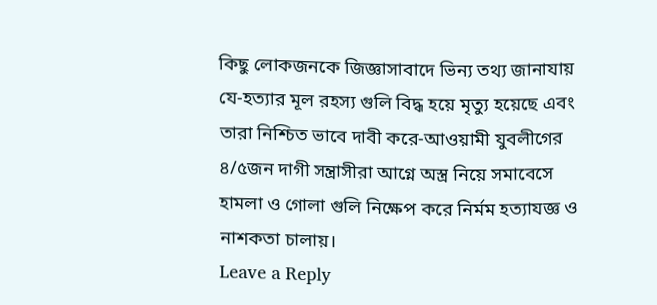কিছু লোকজনকে জিজ্ঞাসাবাদে ভিন্য তথ্য জানাযায় যে-হত্যার মূল রহস্য গুলি বিদ্ধ হয়ে মৃত্যু হয়েছে এবং তারা নিশ্চিত ভাবে দাবী করে-আওয়ামী যুবলীগের ৪/৫জন দাগী সন্ত্রাসীরা আগ্নে অস্ত্র নিয়ে সমাবেসে হামলা ও গোলা গুলি নিক্ষেপ করে নির্মম হত্যাযজ্ঞ ও নাশকতা চালায়।
Leave a Reply